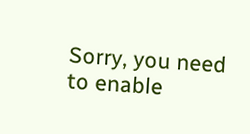Sorry, you need to enable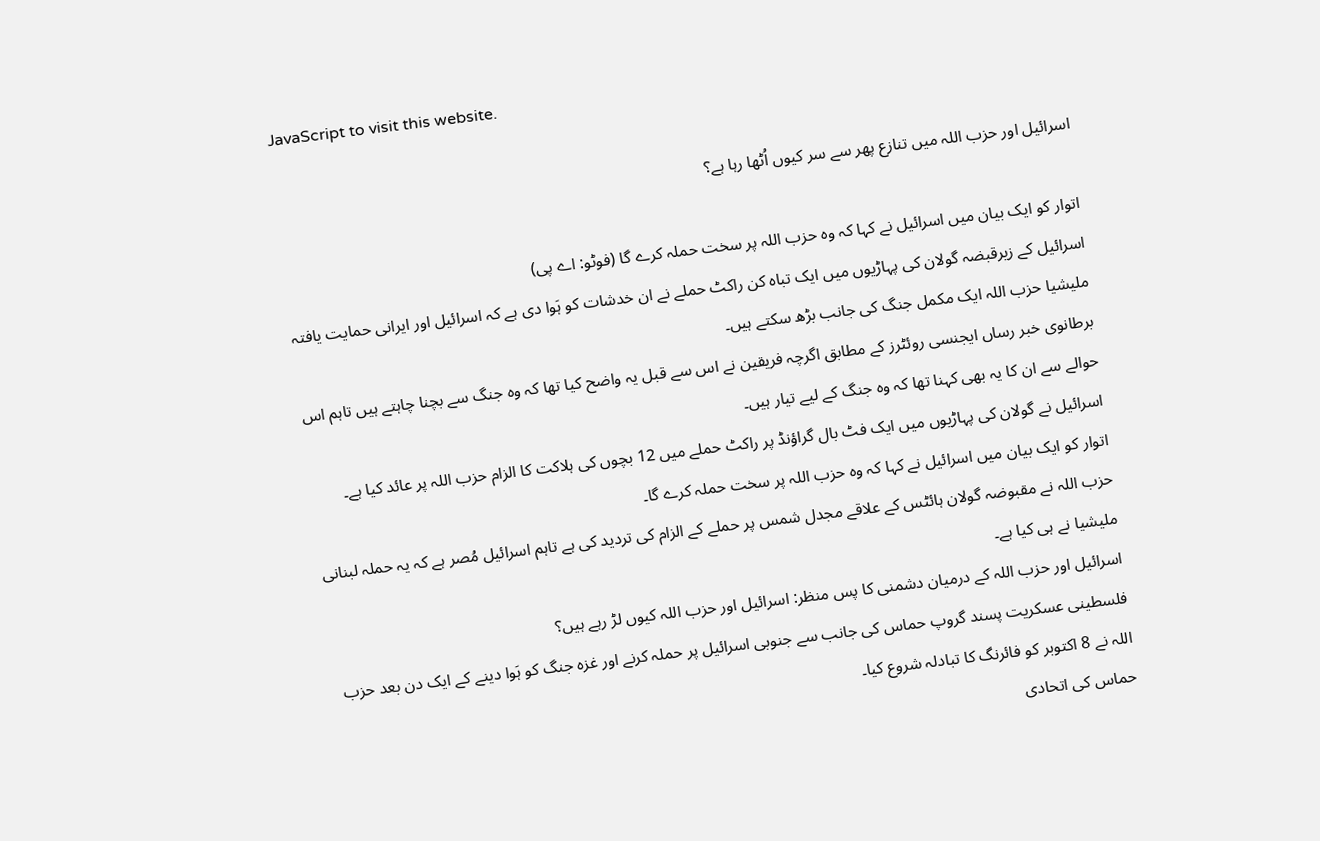JavaScript to visit this website.

اسرائیل اور حزب اللہ میں تنازع پھر سے سر کیوں اُٹھا رہا ہے؟

اتوار کو ایک بیان میں اسرائیل نے کہا کہ وہ حزب اللہ پر سخت حملہ کرے گا (فوٹو: اے پی)
اسرائیل کے زیرقبضہ گولان کی پہاڑیوں میں ایک تباہ کن راکٹ حملے نے ان خدشات کو ہَوا دی ہے کہ اسرائیل اور ایرانی حمایت یافتہ ملیشیا حزب اللہ ایک مکمل جنگ کی جانب بڑھ سکتے ہیں۔
برطانوی خبر رساں ایجنسی روئٹرز کے مطابق اگرچہ فریقین نے اس سے قبل یہ واضح کیا تھا کہ وہ جنگ سے بچنا چاہتے ہیں تاہم اس حوالے سے ان کا یہ بھی کہنا تھا کہ وہ جنگ کے لیے تیار ہیں۔
اسرائیل نے گولان کی پہاڑیوں میں ایک فٹ بال گراؤنڈ پر راکٹ حملے میں 12 بچوں کی ہلاکت کا الزام حزب اللہ پر عائد کیا ہے۔
اتوار کو ایک بیان میں اسرائیل نے کہا کہ وہ حزب اللہ پر سخت حملہ کرے گا۔
حزب اللہ نے مقبوضہ گولان ہائٹس کے علاقے مجدل شمس پر حملے کے الزام کی تردید کی ہے تاہم اسرائیل مُصر ہے کہ یہ حملہ لبنانی ملیشیا نے ہی کیا ہے۔
اسرائیل اور حزب اللہ کے درمیان دشمنی کا پس منظر: اسرائیل اور حزب اللہ کیوں لڑ رہے ہیں؟
فلسطینی عسکریت پسند گروپ حماس کی جانب سے جنوبی اسرائیل پر حملہ کرنے اور غزہ جنگ کو ہَوا دینے کے ایک دن بعد حزب اللہ نے 8 اکتوبر کو فائرنگ کا تبادلہ شروع کیا۔
حماس کی اتحادی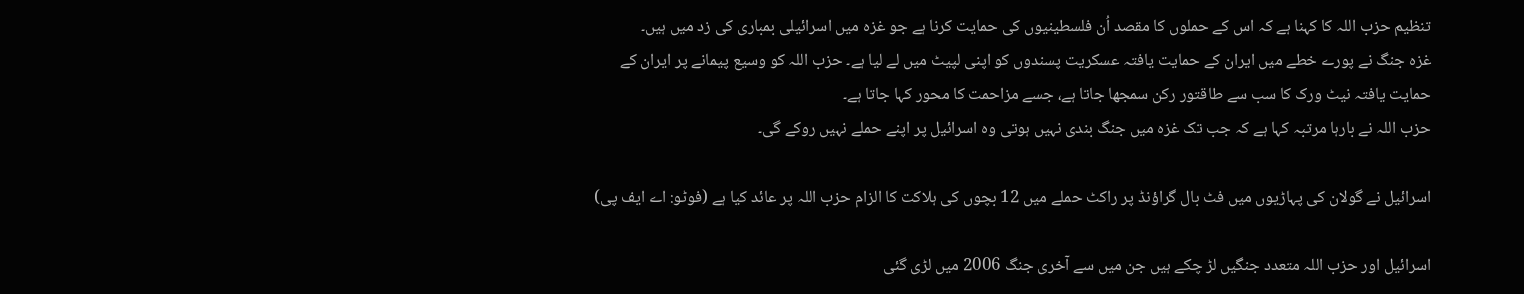تنظیم حزب اللہ کا کہنا ہے کہ اس کے حملوں کا مقصد اُن فلسطینیوں کی حمایت کرنا ہے جو غزہ میں اسرائیلی بمباری کی زد میں ہیں۔
غزہ جنگ نے پورے خطے میں ایران کے حمایت یافتہ عسکریت پسندوں کو اپنی لپیٹ میں لے لیا ہے۔ حزب اللہ کو وسیع پیمانے پر ایران کے حمایت یافتہ نیٹ ورک کا سب سے طاقتور رکن سمجھا جاتا ہے، جسے مزاحمت کا محور کہا جاتا ہے۔
حزب اللہ نے بارہا مرتبہ کہا ہے کہ جب تک غزہ میں جنگ بندی نہیں ہوتی وہ اسرائیل پر اپنے حملے نہیں روکے گی۔

اسرائیل نے گولان کی پہاڑیوں میں فٹ بال گراؤنڈ پر راکٹ حملے میں 12 بچوں کی ہلاکت کا الزام حزب اللہ پر عائد کیا ہے (فوٹو: اے ایف پی)

اسرائیل اور حزب اللہ متعدد جنگیں لڑ چکے ہیں جن میں سے آخری جنگ 2006 میں لڑی گئی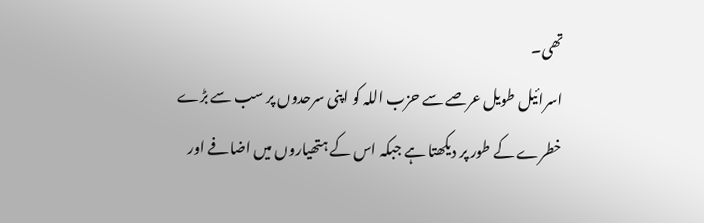تھی۔
اسرائیل طویل عرصے سے حزب اللہ کو اپنی سرحدوں پر سب سے بڑے خطرے کے طور پر دیکھتا ہے جبکہ اس کے ہتھیاروں میں اضافے اور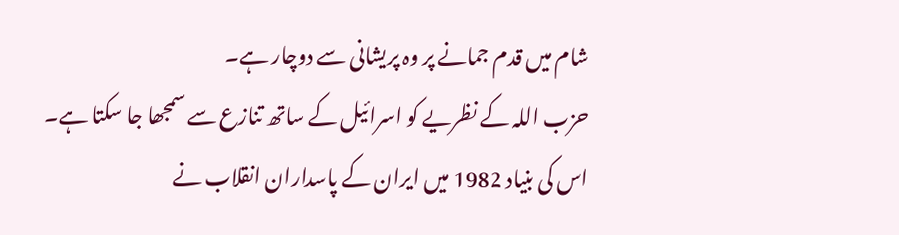شام میں قدم جمانے پر وہ پریشانی سے دوچار ہے۔
حزب اللہ کے نظریے کو اسرائیل کے ساتھ تنازع سے سمجھا جا سکتا ہے۔
اس کی بنیاد 1982 میں ایران کے پاسداران انقلاب نے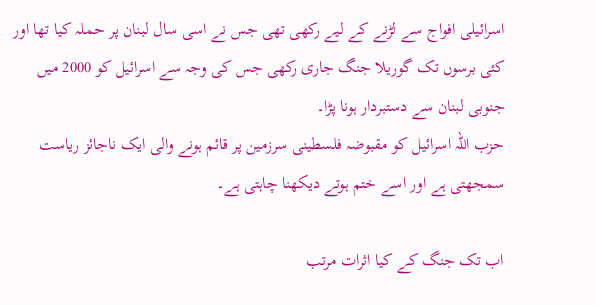اسرائیلی افواج سے لڑنے کے لیے رکھی تھی جس نے اسی سال لبنان پر حملہ کیا تھا اور کئی برسوں تک گوریلا جنگ جاری رکھی جس کی وجہ سے اسرائیل کو 2000 میں جنوبی لبنان سے دستبردار ہونا پڑا۔
حزب اللہ اسرائیل کو مقبوضہ فلسطینی سرزمین پر قائم ہونے والی ایک ناجائز ریاست سمجھتی ہے اور اسے ختم ہوتے دیکھنا چاہتی ہے۔

اب تک جنگ کے کیا اثرات مرتب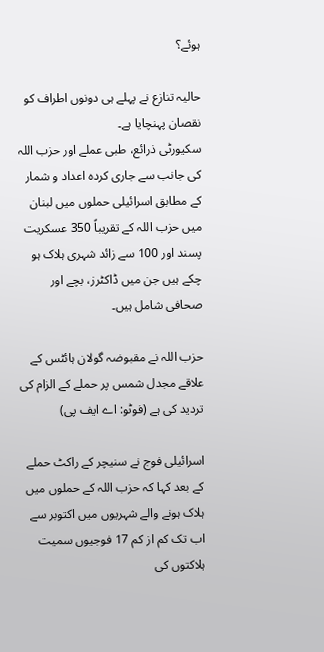ہوئے؟

حالیہ تنازع نے پہلے ہی دونوں اطراف کو نقصان پہنچایا ہے۔
سکیورٹی ذرائع، طبی عملے اور حزب اللہ کی جانب سے جاری کردہ اعداد و شمار کے مطابق اسرائیلی حملوں میں لبنان میں حزب اللہ کے تقریباً 350 عسکریت پسند اور 100 سے زائد شہری ہلاک ہو چکے ہیں جن میں ڈاکٹرز، بچے اور صحافی شامل ہیں۔

حزب اللہ نے مقبوضہ گولان ہائٹس کے علاقے مجدل شمس پر حملے کے الزام کی تردید کی ہے (فوٹو: اے ایف پی)

اسرائیلی فوج نے سنیچر کے راکٹ حملے کے بعد کہا کہ حزب اللہ کے حملوں میں ہلاک ہونے والے شہریوں میں اکتوبر سے اب تک کم از کم 17 فوجیوں سمیت ہلاکتوں کی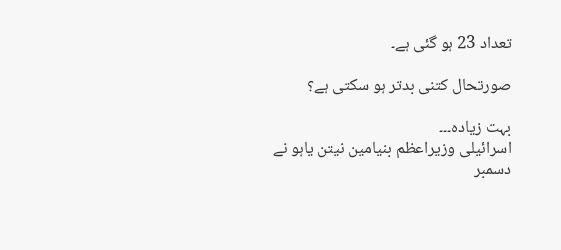تعداد 23 ہو گئی ہے۔

صورتحال کتنی بدتر ہو سکتی ہے؟

بہت زیادہ۔۔۔
اسرائیلی وزیراعظم بنیامین نیتن یاہو نے دسمبر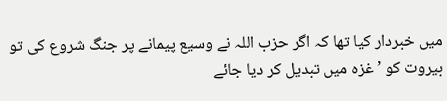میں خبردار کیا تھا کہ اگر حزب اللہ نے وسیع پیمانے پر جنگ شروع کی تو بیروت کو ’غزہ میں تبدیل کر دیا جائے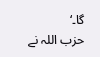گا۔‘
حزب اللہ نے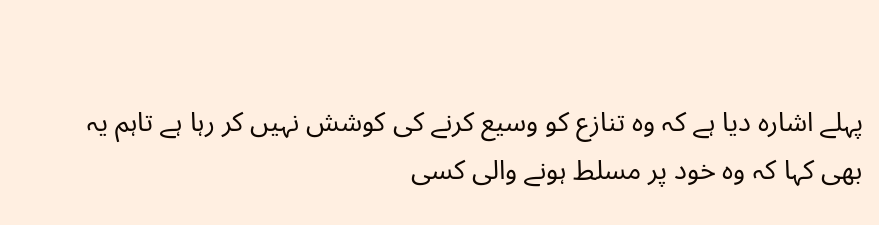پہلے اشارہ دیا ہے کہ وہ تنازع کو وسیع کرنے کی کوشش نہیں کر رہا ہے تاہم یہ بھی کہا کہ وہ خود پر مسلط ہونے والی کسی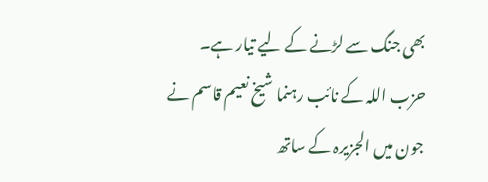بھی جنگ سے لڑنے کے لیے تیار ہے۔
حزب اللہ کے نائب رہنما شیخ نعیم قاسم نے جون میں الجزیرہ کے ساتھ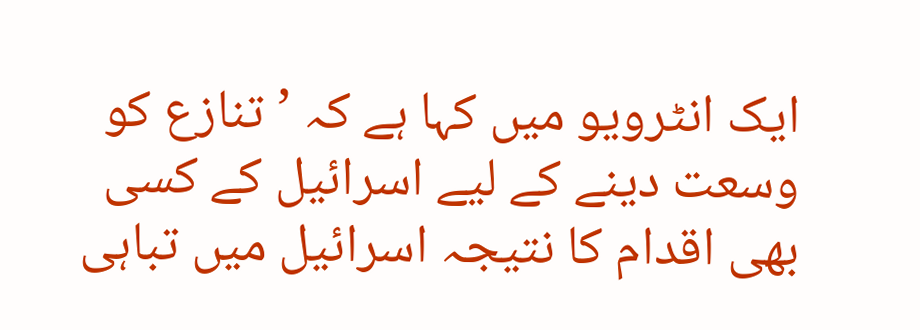ایک انٹرویو میں کہا ہے کہ ’تنازع کو وسعت دینے کے لیے اسرائیل کے کسی بھی اقدام کا نتیجہ اسرائیل میں تباہی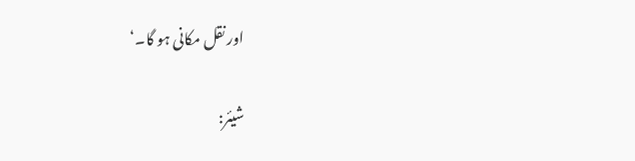اور نقل مکانی ہو گا۔‘

شیئر: